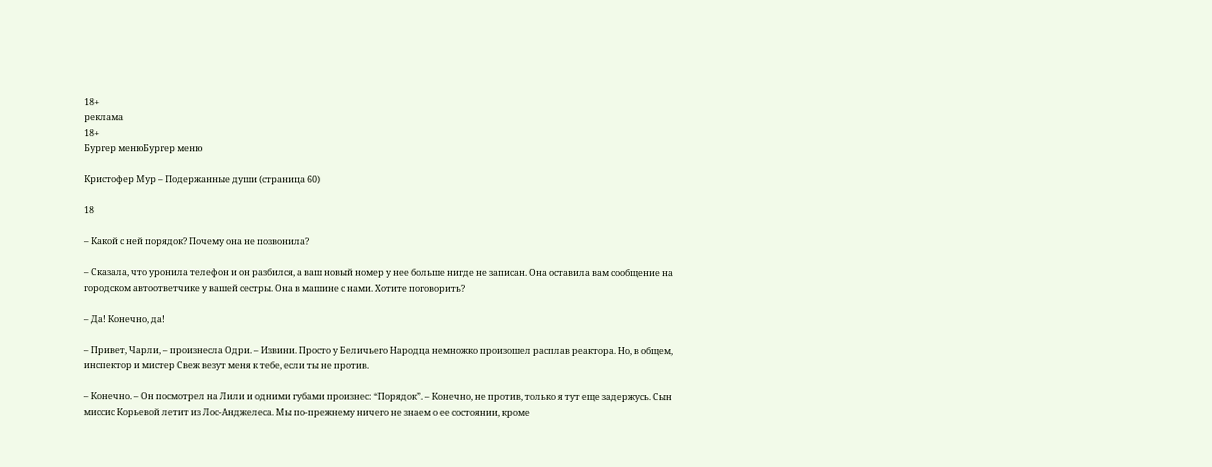18+
реклама
18+
Бургер менюБургер меню

Кристофер Мур – Подержанные души (страница 60)

18

– Какой с ней порядок? Почему она не позвонила?

– Сказала, что уронила телефон и он разбился, а ваш новый номер у нее больше нигде не записан. Она оставила вам сообщение на городском автоответчике у вашей сестры. Она в машине с нами. Хотите поговорить?

– Да! Конечно, да!

– Привет, Чарли, – произнесла Одри. – Извини. Просто у Беличьего Народца немножко произошел расплав реактора. Но, в общем, инспектор и мистер Свеж везут меня к тебе, если ты не против.

– Конечно. – Он посмотрел на Лили и одними губами произнес: “Порядок”. – Конечно, не против, только я тут еще задержусь. Сын миссис Корьевой летит из Лос-Анджелеса. Мы по-прежнему ничего не знаем о ее состоянии, кроме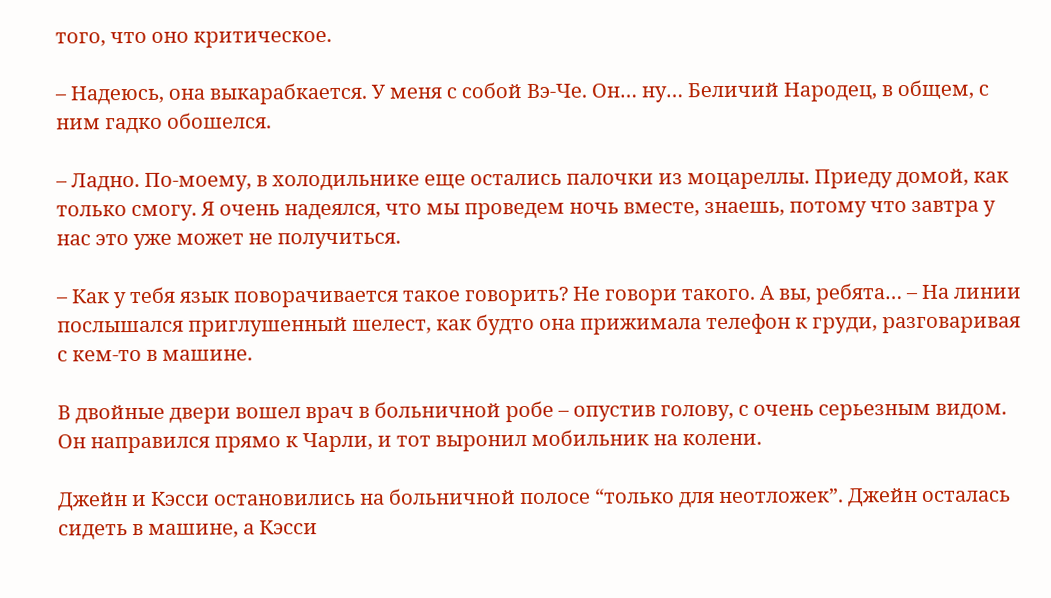того, что оно критическое.

– Надеюсь, она выкарабкается. У меня с собой Вэ-Че. Он… ну… Беличий Народец, в общем, с ним гадко обошелся.

– Ладно. По-моему, в холодильнике еще остались палочки из моцареллы. Приеду домой, как только смогу. Я очень надеялся, что мы проведем ночь вместе, знаешь, потому что завтра у нас это уже может не получиться.

– Как у тебя язык поворачивается такое говорить? Не говори такого. А вы, ребята… – На линии послышался приглушенный шелест, как будто она прижимала телефон к груди, разговаривая с кем-то в машине.

В двойные двери вошел врач в больничной робе – опустив голову, с очень серьезным видом. Он направился прямо к Чарли, и тот выронил мобильник на колени.

Джейн и Кэсси остановились на больничной полосе “только для неотложек”. Джейн осталась сидеть в машине, а Кэсси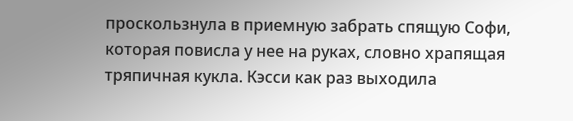проскользнула в приемную забрать спящую Софи, которая повисла у нее на руках, словно храпящая тряпичная кукла. Кэсси как раз выходила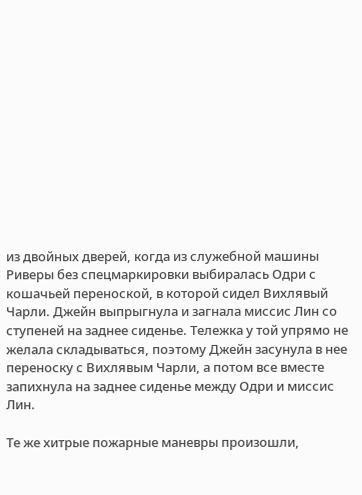из двойных дверей, когда из служебной машины Риверы без спецмаркировки выбиралась Одри с кошачьей переноской, в которой сидел Вихлявый Чарли. Джейн выпрыгнула и загнала миссис Лин со ступеней на заднее сиденье. Тележка у той упрямо не желала складываться, поэтому Джейн засунула в нее переноску с Вихлявым Чарли, а потом все вместе запихнула на заднее сиденье между Одри и миссис Лин.

Те же хитрые пожарные маневры произошли,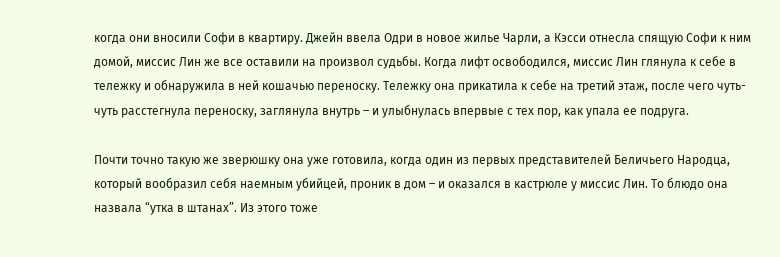когда они вносили Софи в квартиру. Джейн ввела Одри в новое жилье Чарли, а Кэсси отнесла спящую Софи к ним домой, миссис Лин же все оставили на произвол судьбы. Когда лифт освободился, миссис Лин глянула к себе в тележку и обнаружила в ней кошачью переноску. Тележку она прикатила к себе на третий этаж, после чего чуть-чуть расстегнула переноску, заглянула внутрь – и улыбнулась впервые с тех пор, как упала ее подруга.

Почти точно такую же зверюшку она уже готовила, когда один из первых представителей Беличьего Народца, который вообразил себя наемным убийцей, проник в дом – и оказался в кастрюле у миссис Лин. То блюдо она назвала “утка в штанах”. Из этого тоже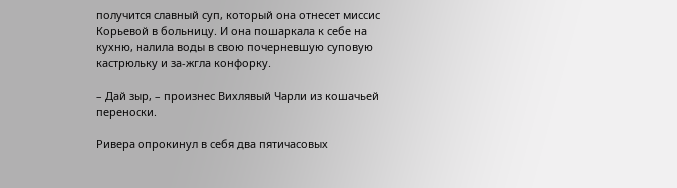получится славный суп, который она отнесет миссис Корьевой в больницу. И она пошаркала к себе на кухню, налила воды в свою почерневшую суповую кастрюльку и за-жгла конфорку.

– Дай зыр, – произнес Вихлявый Чарли из кошачьей переноски.

Ривера опрокинул в себя два пятичасовых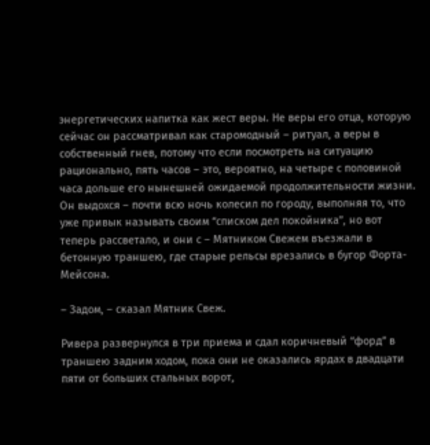энергетических напитка как жест веры. Не веры его отца, которую сейчас он рассматривал как старомодный – ритуал, а веры в собственный гнев, потому что если посмотреть на ситуацию рационально, пять часов – это, вероятно, на четыре с половиной часа дольше его нынешней ожидаемой продолжительности жизни. Он выдохся – почти всю ночь колесил по городу, выполняя то, что уже привык называть своим “списком дел покойника”, но вот теперь рассветало, и они с – Мятником Свежем въезжали в бетонную траншею, где старые рельсы врезались в бугор Форта-Мейсона.

– Задом, – сказал Мятник Свеж.

Ривера развернулся в три приема и сдал коричневый “форд” в траншею задним ходом, пока они не оказались ярдах в двадцати пяти от больших стальных ворот,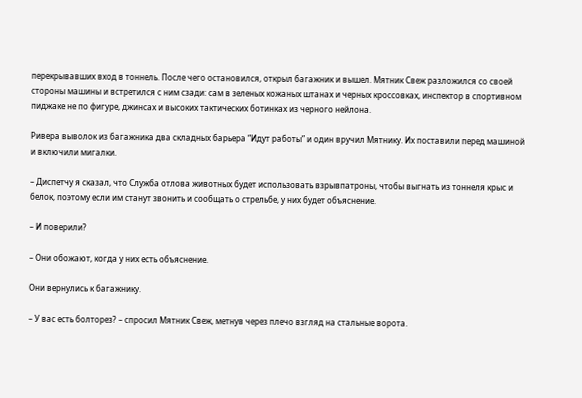перекрывавших вход в тоннель. После чего остановился, открыл багажник и вышел. Мятник Свеж разложился со своей стороны машины и встретился с ним сзади: сам в зеленых кожаных штанах и черных кроссовках, инспектор в спортивном пиджаке не по фигуре, джинсах и высоких тактических ботинках из черного нейлона.

Ривера выволок из багажника два складных барьера “Идут работы” и один вручил Мятнику. Их поставили перед машиной и включили мигалки.

– Диспетчу я сказал, что Служба отлова животных будет использовать взрывпатроны, чтобы выгнать из тоннеля крыс и белок, поэтому если им станут звонить и сообщать о стрельбе, у них будет объяснение.

– И поверили?

– Они обожают, когда у них есть объяснение.

Они вернулись к багажнику.

– У вас есть болторез? – спросил Мятник Свеж, метнув через плечо взгляд на стальные ворота.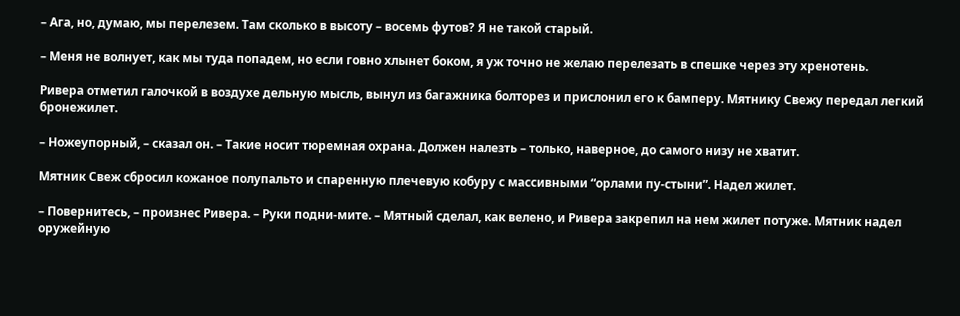– Ага, но, думаю, мы перелезем. Там сколько в высоту – восемь футов? Я не такой старый.

– Меня не волнует, как мы туда попадем, но если говно хлынет боком, я уж точно не желаю перелезать в спешке через эту хренотень.

Ривера отметил галочкой в воздухе дельную мысль, вынул из багажника болторез и прислонил его к бамперу. Мятнику Свежу передал легкий бронежилет.

– Ножеупорный, – сказал он. – Такие носит тюремная охрана. Должен налезть – только, наверное, до самого низу не хватит.

Мятник Свеж сбросил кожаное полупальто и спаренную плечевую кобуру с массивными “орлами пу-стыни”. Надел жилет.

– Повернитесь, – произнес Ривера. – Руки подни-мите. – Мятный сделал, как велено, и Ривера закрепил на нем жилет потуже. Мятник надел оружейную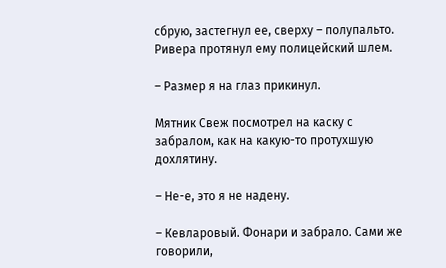сбрую, застегнул ее, сверху – полупальто. Ривера протянул ему полицейский шлем.

– Размер я на глаз прикинул.

Мятник Свеж посмотрел на каску с забралом, как на какую-то протухшую дохлятину.

– Не-е, это я не надену.

– Кевларовый. Фонари и забрало. Сами же говорили,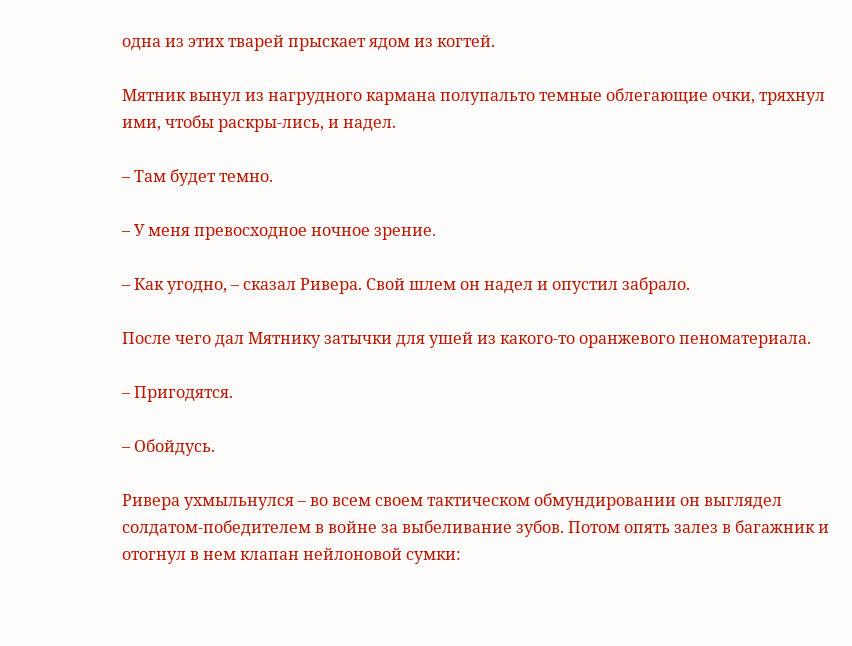одна из этих тварей прыскает ядом из когтей.

Мятник вынул из нагрудного кармана полупальто темные облегающие очки, тряхнул ими, чтобы раскры-лись, и надел.

– Там будет темно.

– У меня превосходное ночное зрение.

– Как угодно, – сказал Ривера. Свой шлем он надел и опустил забрало.

После чего дал Мятнику затычки для ушей из какого-то оранжевого пеноматериала.

– Пригодятся.

– Обойдусь.

Ривера ухмыльнулся – во всем своем тактическом обмундировании он выглядел солдатом-победителем в войне за выбеливание зубов. Потом опять залез в багажник и отогнул в нем клапан нейлоновой сумки: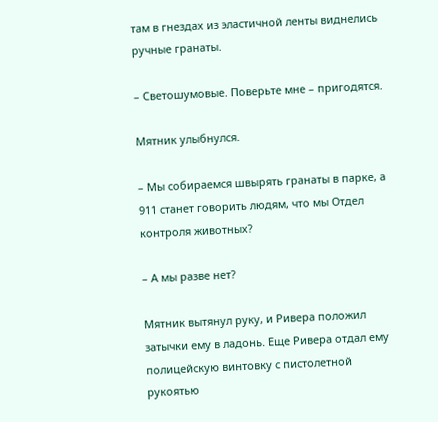там в гнездах из эластичной ленты виднелись ручные гранаты.

– Светошумовые. Поверьте мне – пригодятся.

Мятник улыбнулся.

– Мы собираемся швырять гранаты в парке, а 911 станет говорить людям, что мы Отдел контроля животных?

– А мы разве нет?

Мятник вытянул руку, и Ривера положил затычки ему в ладонь. Еще Ривера отдал ему полицейскую винтовку с пистолетной рукоятью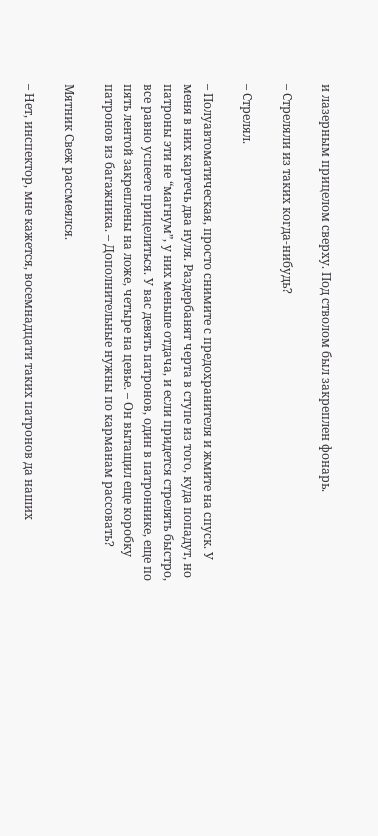и лазерным прицелом сверху. Под стволом был закреплен фонарь.

– Стреляли из таких когда-нибудь?

– Стрелял.

– Полуавтоматическая, просто снимите с предохранителя и жмите на спуск. У меня в них картечь два нуля. Раздербанят черта в ступе из того, куда попадут, но патроны эти не “магнум”, у них меньше отдача, и если придется стрелять быстро, все равно успеете прицелиться. У вас девять патронов, один в патроннике, еще по пять лентой закреплены на ложе, четыре на цевье. – Он вытащил еще коробку патронов из багажника. – Дополнительные нужны по карманам рассовать?

Мятник Свеж рассмеялся.

– Нет, инспектор, мне кажется, восемнадцати таких патронов да наших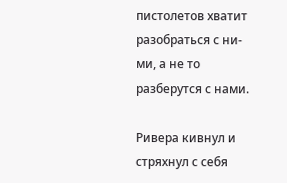пистолетов хватит разобраться с ни-ми, а не то разберутся с нами.

Ривера кивнул и стряхнул с себя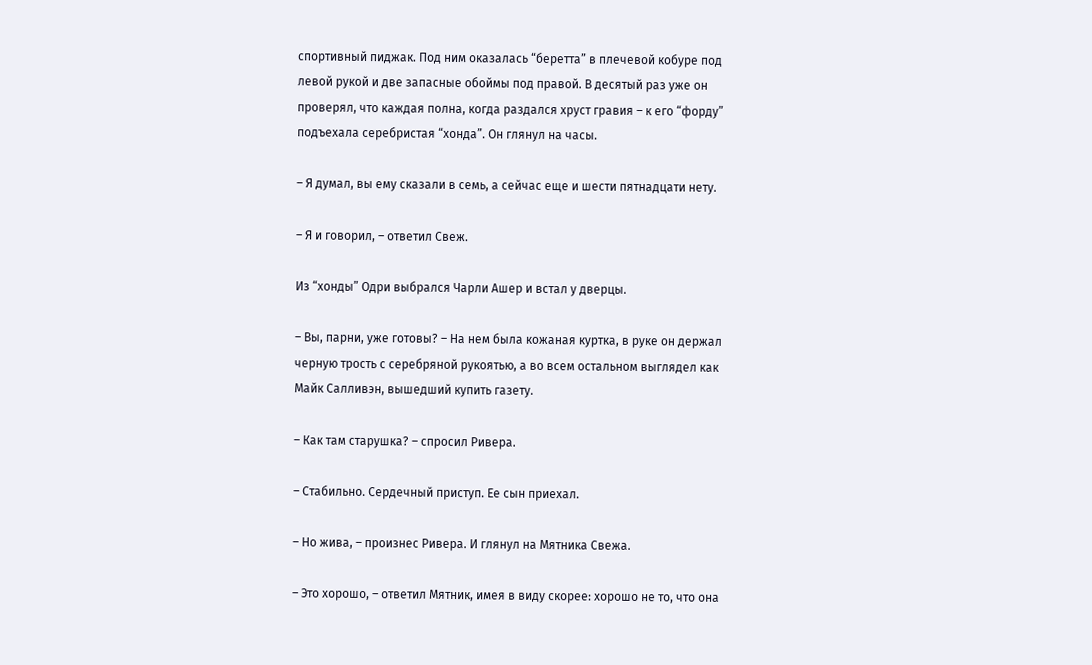спортивный пиджак. Под ним оказалась “беретта” в плечевой кобуре под левой рукой и две запасные обоймы под правой. В десятый раз уже он проверял, что каждая полна, когда раздался хруст гравия – к его “форду” подъехала серебристая “хонда”. Он глянул на часы.

– Я думал, вы ему сказали в семь, а сейчас еще и шести пятнадцати нету.

– Я и говорил, – ответил Свеж.

Из “хонды” Одри выбрался Чарли Ашер и встал у дверцы.

– Вы, парни, уже готовы? – На нем была кожаная куртка, в руке он держал черную трость с серебряной рукоятью, а во всем остальном выглядел как Майк Салливэн, вышедший купить газету.

– Как там старушка? – спросил Ривера.

– Стабильно. Сердечный приступ. Ее сын приехал.

– Но жива, – произнес Ривера. И глянул на Мятника Свежа.

– Это хорошо, – ответил Мятник, имея в виду скорее: хорошо не то, что она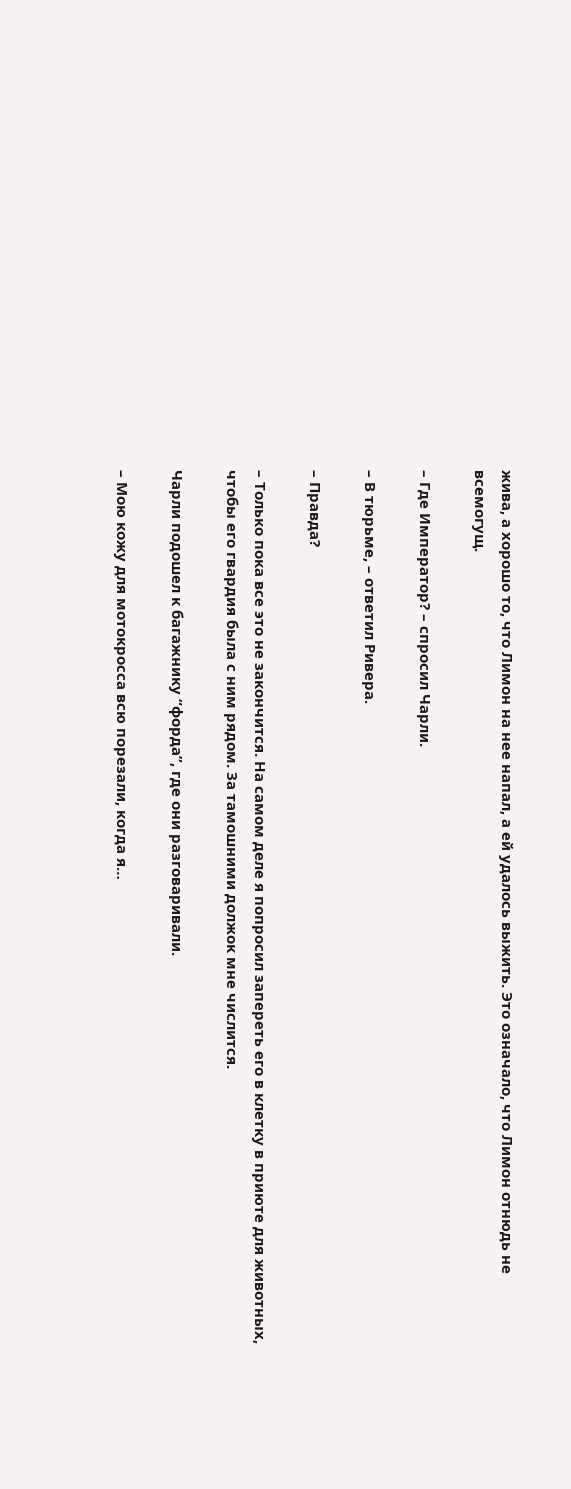жива, а хорошо то, что Лимон на нее напал, а ей удалось выжить. Это означало, что Лимон отнюдь не всемогущ.

– Где Император? – спросил Чарли.

– В тюрьме, – ответил Ривера.

– Правда?

– Только пока все это не закончится. На самом деле я попросил запереть его в клетку в приюте для животных, чтобы его гвардия была с ним рядом. За тамошними должок мне числится.

Чарли подошел к багажнику “форда”, где они разговаривали.

– Мою кожу для мотокросса всю порезали, когда я…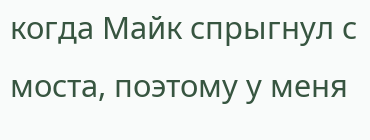когда Майк спрыгнул с моста, поэтому у меня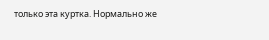только эта куртка. Нормально же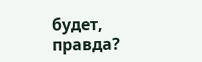будет, правда?